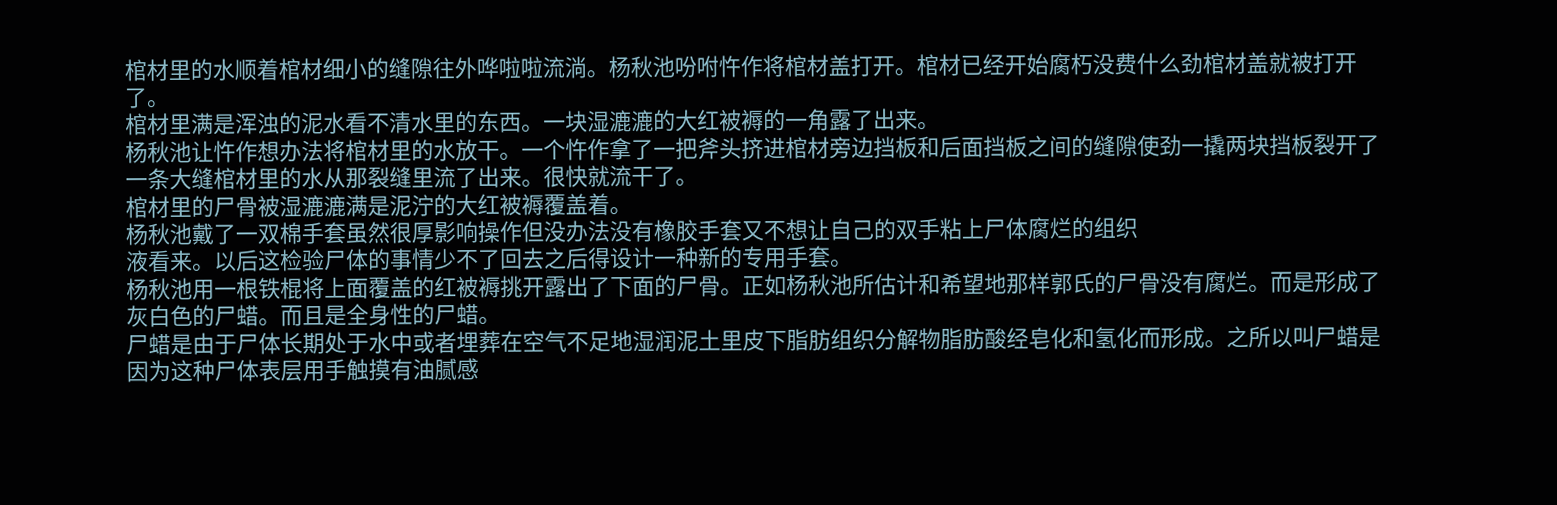棺材里的水顺着棺材细小的缝隙往外哗啦啦流淌。杨秋池吩咐忤作将棺材盖打开。棺材已经开始腐朽没费什么劲棺材盖就被打开了。
棺材里满是浑浊的泥水看不清水里的东西。一块湿漉漉的大红被褥的一角露了出来。
杨秋池让忤作想办法将棺材里的水放干。一个忤作拿了一把斧头挤进棺材旁边挡板和后面挡板之间的缝隙使劲一撬两块挡板裂开了一条大缝棺材里的水从那裂缝里流了出来。很快就流干了。
棺材里的尸骨被湿漉漉满是泥泞的大红被褥覆盖着。
杨秋池戴了一双棉手套虽然很厚影响操作但没办法没有橡胶手套又不想让自己的双手粘上尸体腐烂的组织
液看来。以后这检验尸体的事情少不了回去之后得设计一种新的专用手套。
杨秋池用一根铁棍将上面覆盖的红被褥挑开露出了下面的尸骨。正如杨秋池所估计和希望地那样郭氏的尸骨没有腐烂。而是形成了灰白色的尸蜡。而且是全身性的尸蜡。
尸蜡是由于尸体长期处于水中或者埋葬在空气不足地湿润泥土里皮下脂肪组织分解物脂肪酸经皂化和氢化而形成。之所以叫尸蜡是因为这种尸体表层用手触摸有油腻感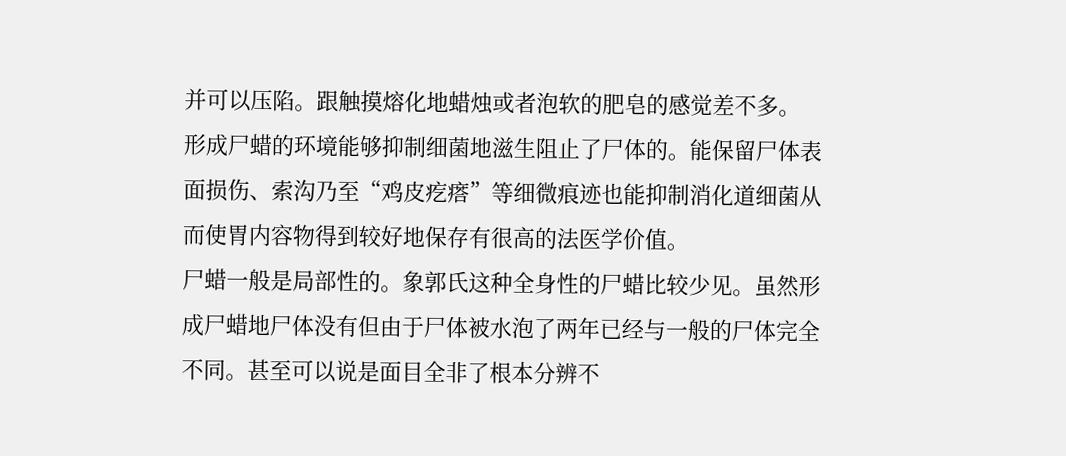并可以压陷。跟触摸熔化地蜡烛或者泡软的肥皂的感觉差不多。
形成尸蜡的环境能够抑制细菌地滋生阻止了尸体的。能保留尸体表面损伤、索沟乃至“鸡皮疙瘩”等细微痕迹也能抑制消化道细菌从而使胃内容物得到较好地保存有很高的法医学价值。
尸蜡一般是局部性的。象郭氏这种全身性的尸蜡比较少见。虽然形成尸蜡地尸体没有但由于尸体被水泡了两年已经与一般的尸体完全不同。甚至可以说是面目全非了根本分辨不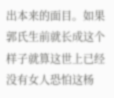出本来的面目。如果郭氏生前就长成这个样子就算这世上已经没有女人恐怕这杨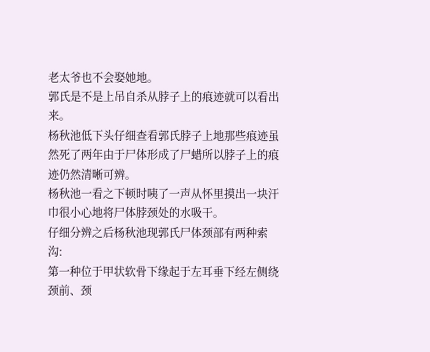老太爷也不会娶她地。
郭氏是不是上吊自杀从脖子上的痕迹就可以看出来。
杨秋池低下头仔细查看郭氏脖子上地那些痕迹虽然死了两年由于尸体形成了尸蜡所以脖子上的痕迹仍然清晰可辨。
杨秋池一看之下顿时咦了一声从怀里摸出一块汗巾很小心地将尸体脖颈处的水吸干。
仔细分辨之后杨秋池现郭氏尸体颈部有两种索沟:
第一种位于甲状软骨下缘起于左耳垂下经左侧绕颈前、颈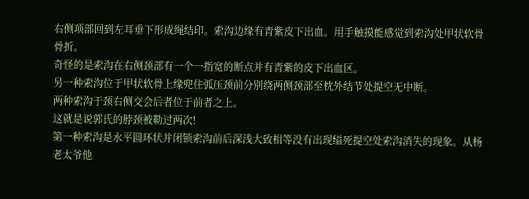右侧项部回到左耳垂下形成绳结印。索沟边缘有青紫皮下出血。用手触摸能感觉到索沟处甲状软骨骨折。
奇怪的是索沟在右侧颈部有一个一指宽的断点并有青紫的皮下出血区。
另一种索沟位于甲状软骨上缘兜住弧压颈前分别绕两侧颈部至枕外结节处提空无中断。
两种索沟于颈右侧交会后者位于前者之上。
这就是说郭氏的脖颈被勒过两次!
第一种索沟是水平圆环状并闭锁索沟前后深浅大致相等没有出现缢死提空处索沟消失的现象。从杨老太爷他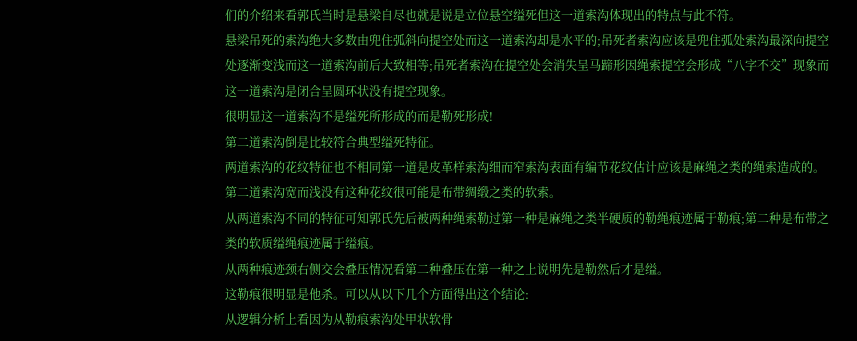们的介绍来看郭氏当时是悬梁自尽也就是说是立位悬空缢死但这一道索沟体现出的特点与此不符。
悬梁吊死的索沟绝大多数由兜住弧斜向提空处而这一道索沟却是水平的;吊死者索沟应该是兜住弧处索沟最深向提空处逐渐变浅而这一道索沟前后大致相等;吊死者索沟在提空处会消失呈马蹄形因绳索提空会形成“八字不交”现象而这一道索沟是闭合呈圆环状没有提空现象。
很明显这一道索沟不是缢死所形成的而是勒死形成!
第二道索沟倒是比较符合典型缢死特征。
两道索沟的花纹特征也不相同第一道是皮革样索沟细而窄索沟表面有编节花纹估计应该是麻绳之类的绳索造成的。第二道索沟宽而浅没有这种花纹很可能是布带绸缎之类的软索。
从两道索沟不同的特征可知郭氏先后被两种绳索勒过第一种是麻绳之类半硬质的勒绳痕迹属于勒痕;第二种是布带之类的软质缢绳痕迹属于缢痕。
从两种痕迹颈右侧交会叠压情况看第二种叠压在第一种之上说明先是勒然后才是缢。
这勒痕很明显是他杀。可以从以下几个方面得出这个结论:
从逻辑分析上看因为从勒痕索沟处甲状软骨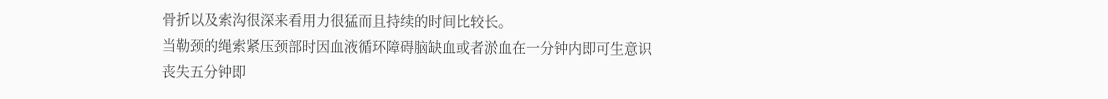骨折以及索沟很深来看用力很猛而且持续的时间比较长。
当勒颈的绳索紧压颈部时因血液循环障碍脑缺血或者淤血在一分钟内即可生意识丧失五分钟即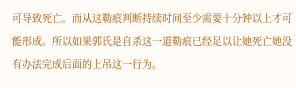可导致死亡。而从这勒痕判断持续时间至少需要十分钟以上才可能形成。所以如果郭氏是自杀这一道勒痕已经足以让她死亡她没有办法完成后面的上吊这一行为。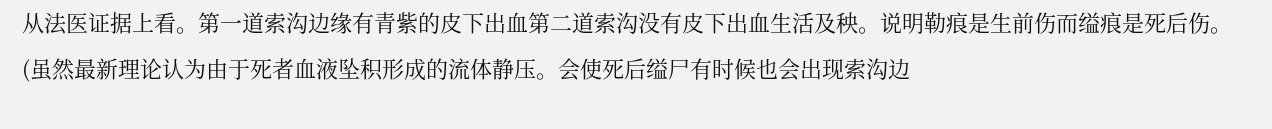从法医证据上看。第一道索沟边缘有青紫的皮下出血第二道索沟没有皮下出血生活及秧。说明勒痕是生前伤而缢痕是死后伤。(虽然最新理论认为由于死者血液坠积形成的流体静压。会使死后缢尸有时候也会出现索沟边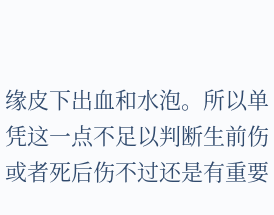缘皮下出血和水泡。所以单凭这一点不足以判断生前伤或者死后伤不过还是有重要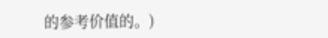的参考价值的。)